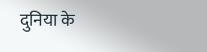दुनिया के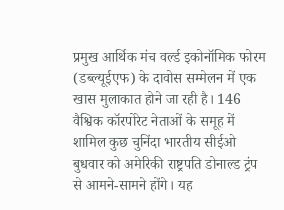प्रमुख आर्थिक मंच वर्ल्ड इकोनॉमिक फोरम (डब्ल्यूईएफ) के दावोस सम्मेलन में एक खास मुलाकात होने जा रही है। 146 वैश्विक कॉरपोरेट नेताओं के समूह में शामिल कुछ चुनिंदा भारतीय सीईओ बुधवार को अमेरिकी राष्ट्रपति डोनाल्ड ट्रंप से आमने-सामने होंगे। यह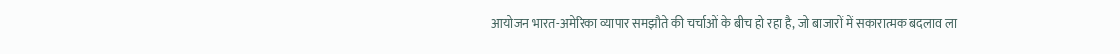आयोजन भारत-अमेरिका व्यापार समझौते की चर्चाओं के बीच हो रहा है, जो बाजारों में सकारात्मक बदलाव ला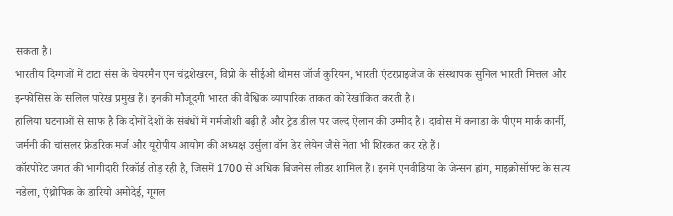सकता है।
भारतीय दिग्गजों में टाटा संस के चेयरमैन एन चंद्रशेखरन, विप्रो के सीईओ थोमस जॉर्ज कुरियन, भारती एंटरप्राइजेज के संस्थापक सुनिल भारती मित्तल और इन्फोसिस के सलिल पारेख प्रमुख हैं। इनकी मौजूदगी भारत की वैश्विक व्यापारिक ताकत को रेखांकित करती है।
हालिया घटनाओं से साफ है कि दोनों देशों के संबंधों में गर्मजोशी बढ़ी है और ट्रेड डील पर जल्द ऐलान की उम्मीद है। दावोस में कनाडा के पीएम मार्क कार्नी, जर्मनी की चांसलर फ्रेडरिक मर्ज और यूरोपीय आयोग की अध्यक्ष उर्सुला वॉन डेर लेयेन जैसे नेता भी शिरकत कर रहे हैं।
कॉरपोरेट जगत की भागीदारी रिकॉर्ड तोड़ रही है, जिसमें 1700 से अधिक बिजनेस लीडर शामिल हैं। इनमें एनवीडिया के जेन्सन ह्वांग, माइक्रोसॉफ्ट के सत्य नडेला, एंथ्रोपिक के डारियो अमोदेई, गूगल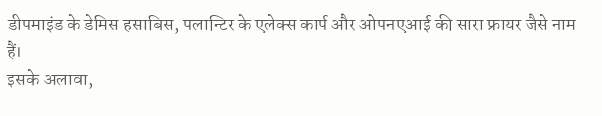डीपमाइंड के डेमिस हसाबिस, पलान्टिर के एलेक्स कार्प और ओपनएआई की सारा फ्रायर जैसे नाम हैं।
इसके अलावा,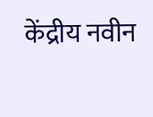केंद्रीय नवीन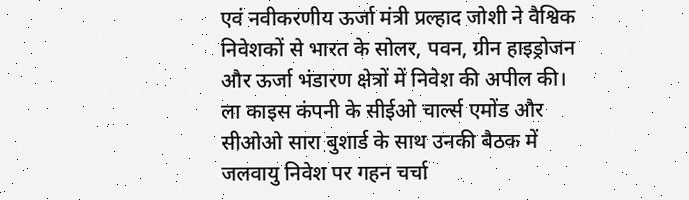एवं नवीकरणीय ऊर्जा मंत्री प्रल्हाद जोशी ने वैश्विक निवेशकों से भारत के सोलर, पवन, ग्रीन हाइड्रोजन और ऊर्जा भंडारण क्षेत्रों में निवेश की अपील की। ला काइस कंपनी के सीईओ चार्ल्स एमोंड और सीओओ सारा बुशार्ड के साथ उनकी बैठक में जलवायु निवेश पर गहन चर्चा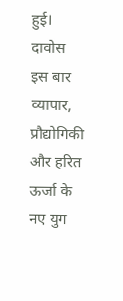हुई।
दावोस इस बार व्यापार, प्रौद्योगिकी और हरित ऊर्जा के नए युग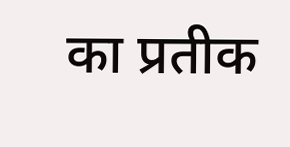का प्रतीक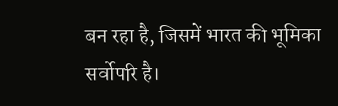बन रहा है, जिसमें भारत की भूमिका सर्वोपरि है।